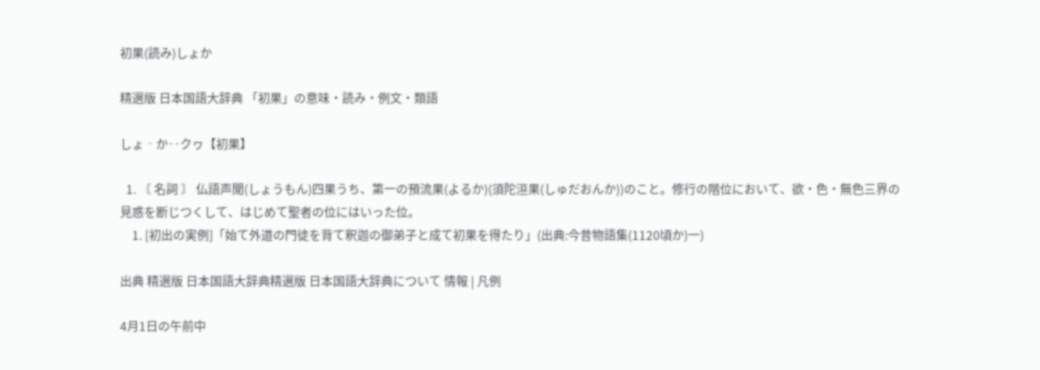初果(読み)しょか

精選版 日本国語大辞典 「初果」の意味・読み・例文・類語

しょ‐か‥クヮ【初果】

  1. 〘 名詞 〙 仏語声聞(しょうもん)四果うち、第一の預流果(よるか)(須陀洹果(しゅだおんか))のこと。修行の階位において、欲・色・無色三界の見惑を断じつくして、はじめて聖者の位にはいった位。
    1. [初出の実例]「始て外道の門徒を背て釈迦の御弟子と成て初果を得たり」(出典:今昔物語集(1120頃か)一)

出典 精選版 日本国語大辞典精選版 日本国語大辞典について 情報 | 凡例

4月1日の午前中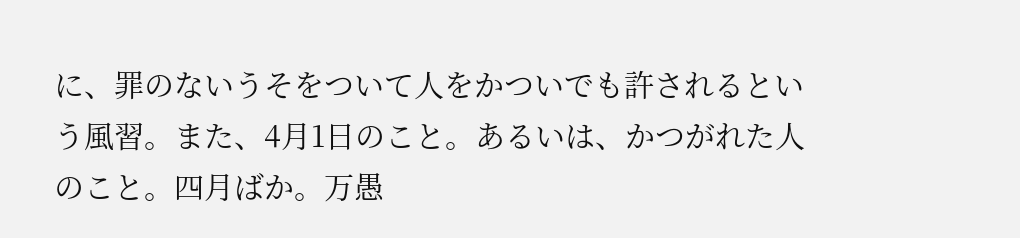に、罪のないうそをついて人をかついでも許されるという風習。また、4月1日のこと。あるいは、かつがれた人のこと。四月ばか。万愚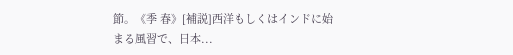節。《季 春》[補説]西洋もしくはインドに始まる風習で、日本...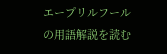エープリルフールの用語解説を読む